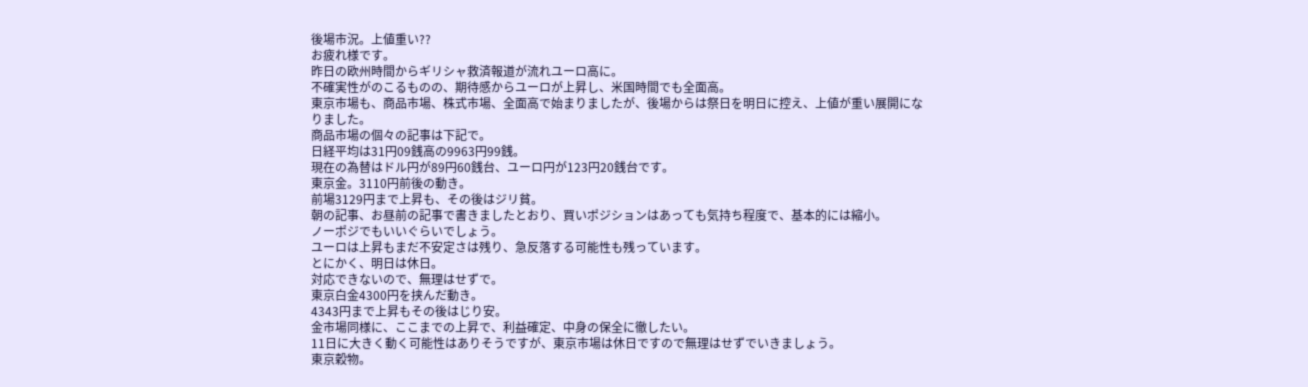後場市況。上値重い??
お疲れ様です。
昨日の欧州時間からギリシャ救済報道が流れユーロ高に。
不確実性がのこるものの、期待感からユーロが上昇し、米国時間でも全面高。
東京市場も、商品市場、株式市場、全面高で始まりましたが、後場からは祭日を明日に控え、上値が重い展開になりました。
商品市場の個々の記事は下記で。
日経平均は31円09銭高の9963円99銭。
現在の為替はドル円が89円60銭台、ユーロ円が123円20銭台です。
東京金。3110円前後の動き。
前場3129円まで上昇も、その後はジリ貧。
朝の記事、お昼前の記事で書きましたとおり、買いポジションはあっても気持ち程度で、基本的には縮小。
ノーポジでもいいぐらいでしょう。
ユーロは上昇もまだ不安定さは残り、急反落する可能性も残っています。
とにかく、明日は休日。
対応できないので、無理はせずで。
東京白金4300円を挟んだ動き。
4343円まで上昇もその後はじり安。
金市場同様に、ここまでの上昇で、利益確定、中身の保全に徹したい。
11日に大きく動く可能性はありそうですが、東京市場は休日ですので無理はせずでいきましょう。
東京穀物。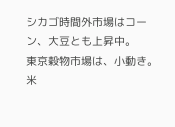シカゴ時間外市場はコーン、大豆とも上昇中。
東京穀物市場は、小動き。
米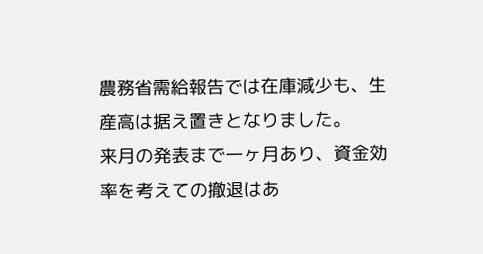農務省需給報告では在庫減少も、生産高は据え置きとなりました。
来月の発表まで一ヶ月あり、資金効率を考えての撤退はあ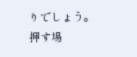りでしょう。
押す場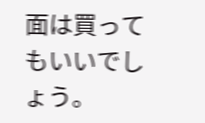面は買ってもいいでしょう。